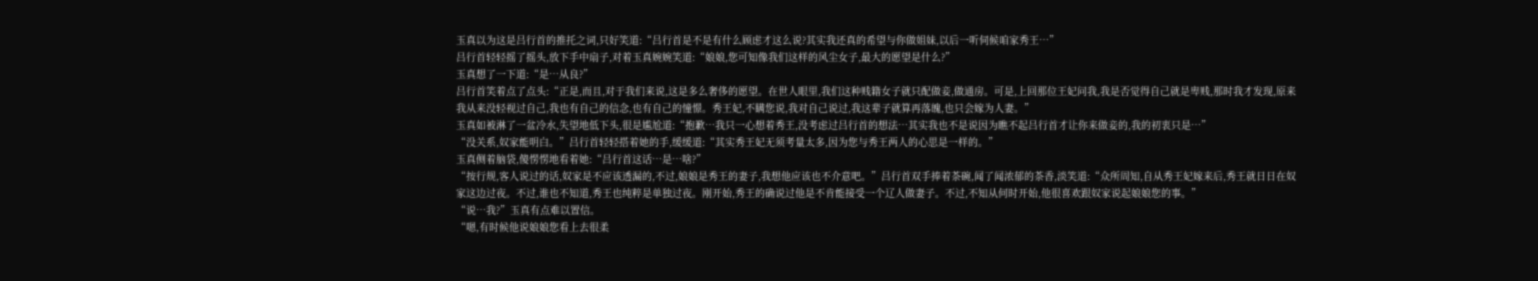玉真以为这是吕行首的推托之词,只好笑道:“吕行首是不是有什么顾虑才这么说?其实我还真的希望与你做姐妹,以后一听伺候咱家秀王…”
吕行首轻轻摇了摇头,放下手中扇子,对着玉真婉婉笑道:“娘娘,您可知像我们这样的风尘女子,最大的愿望是什么?”
玉真想了一下道:“是…从良?”
吕行首笑着点了点头:“正是,而且,对于我们来说,这是多么奢侈的愿望。在世人眼里,我们这种贱籍女子就只配做妾,做通房。可是,上回那位王妃问我,我是否觉得自己就是卑贱,那时我才发现,原来我从来没轻视过自己,我也有自己的信念,也有自己的憧憬。秀王妃,不瞒您说,我对自己说过,我这辈子就算再落魄,也只会嫁为人妻。”
玉真如被淋了一盆冷水,失望地低下头,很是尴尬道:“抱歉…我只一心想着秀王,没考虑过吕行首的想法…其实我也不是说因为瞧不起吕行首才让你来做妾的,我的初衷只是…”
“没关系,奴家能明白。”吕行首轻轻搭着她的手,缓缓道:“其实秀王妃无须考量太多,因为您与秀王两人的心思是一样的。”
玉真侧着脑袋,傻愣愣地看着她:“吕行首这话…是…啥?”
“按行规,客人说过的话,奴家是不应该透漏的,不过,娘娘是秀王的妻子,我想他应该也不介意吧。”吕行首双手捧着茶碗,闻了闻浓郁的茶香,淡笑道:“众所周知,自从秀王妃嫁来后,秀王就日日在奴家这边过夜。不过,谁也不知道,秀王也纯粹是单独过夜。刚开始,秀王的确说过他是不肯能接受一个辽人做妻子。不过,不知从何时开始,他很喜欢跟奴家说起娘娘您的事。”
“说…我?”玉真有点难以置信。
“嗯,有时候他说娘娘您看上去很柔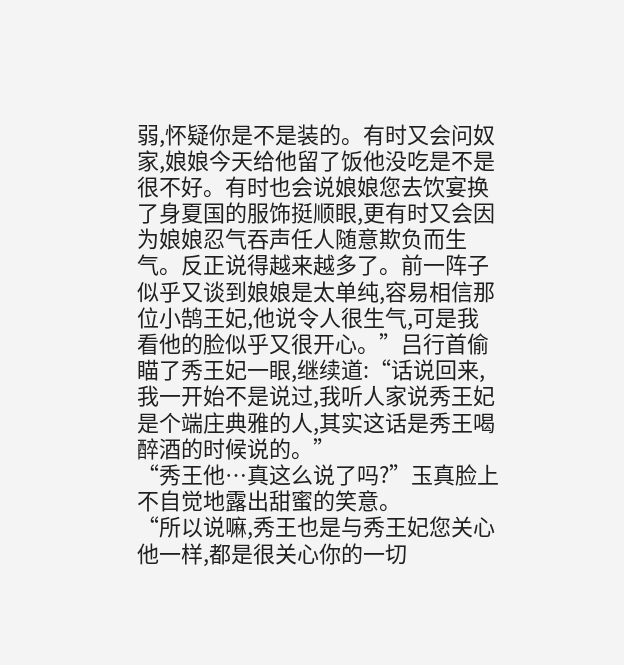弱,怀疑你是不是装的。有时又会问奴家,娘娘今天给他留了饭他没吃是不是很不好。有时也会说娘娘您去饮宴换了身夏国的服饰挺顺眼,更有时又会因为娘娘忍气吞声任人随意欺负而生气。反正说得越来越多了。前一阵子似乎又谈到娘娘是太单纯,容易相信那位小鹄王妃,他说令人很生气,可是我看他的脸似乎又很开心。”吕行首偷瞄了秀王妃一眼,继续道:“话说回来,我一开始不是说过,我听人家说秀王妃是个端庄典雅的人,其实这话是秀王喝醉酒的时候说的。”
“秀王他…真这么说了吗?”玉真脸上不自觉地露出甜蜜的笑意。
“所以说嘛,秀王也是与秀王妃您关心他一样,都是很关心你的一切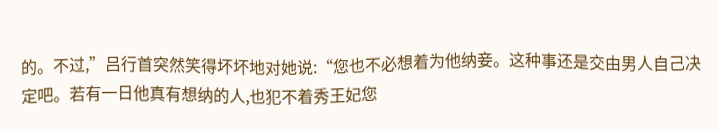的。不过,”吕行首突然笑得坏坏地对她说:“您也不必想着为他纳妾。这种事还是交由男人自己决定吧。若有一日他真有想纳的人,也犯不着秀王妃您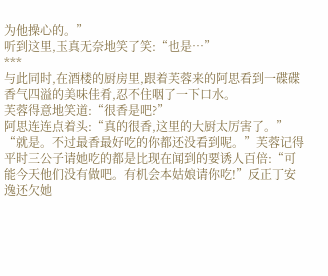为他操心的。”
听到这里,玉真无奈地笑了笑:“也是…”
***
与此同时,在酒楼的厨房里,跟着芙蓉来的阿思看到一碟碟香气四溢的美味佳肴,忍不住咽了一下口水。
芙蓉得意地笑道:“很香是吧?”
阿思连连点着头:“真的很香,这里的大厨太厉害了。”
“就是。不过最香最好吃的你都还没看到呢。”芙蓉记得平时三公子请她吃的都是比现在闻到的要诱人百倍:“可能今天他们没有做吧。有机会本姑娘请你吃!”反正丁安逸还欠她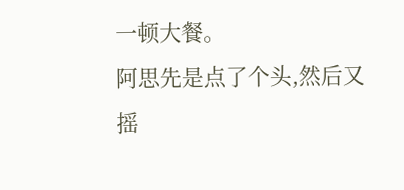一顿大餐。
阿思先是点了个头,然后又摇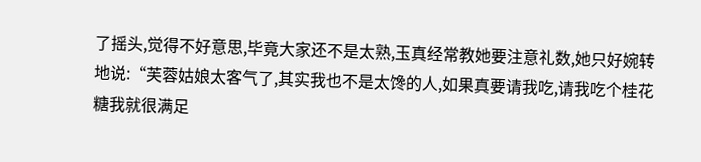了摇头,觉得不好意思,毕竟大家还不是太熟,玉真经常教她要注意礼数,她只好婉转地说:“芙蓉姑娘太客气了,其实我也不是太馋的人,如果真要请我吃,请我吃个桂花糖我就很满足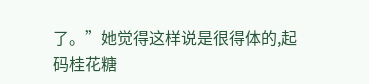了。”她觉得这样说是很得体的,起码桂花糖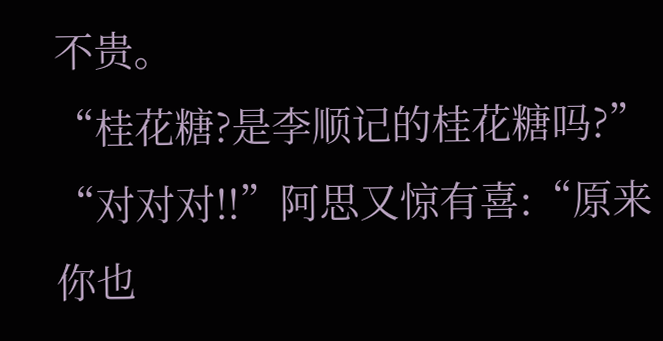不贵。
“桂花糖?是李顺记的桂花糖吗?”
“对对对!!”阿思又惊有喜:“原来你也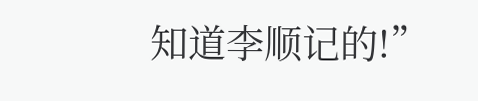知道李顺记的!”